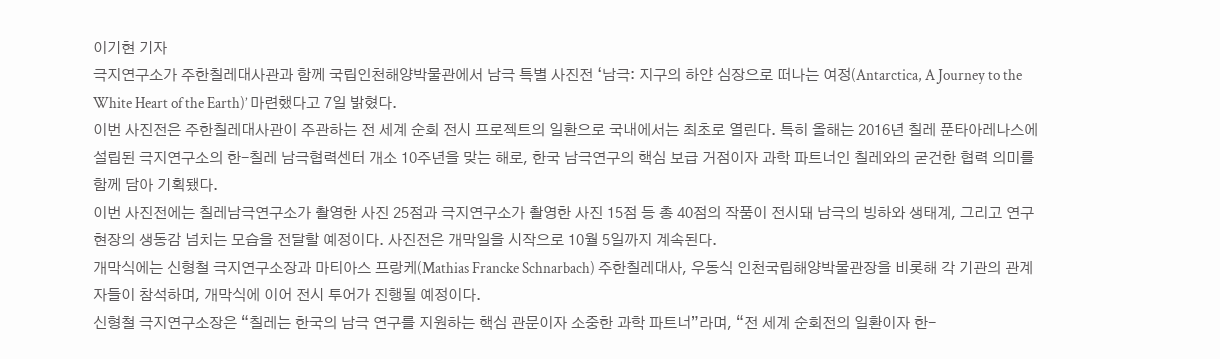이기현 기자
극지연구소가 주한칠레대사관과 함께 국립인천해양박물관에서 남극 특별 사진전 ‘남극: 지구의 하얀 심장으로 떠나는 여정(Antarctica, A Journey to the White Heart of the Earth)’ 마련했다고 7일 밝혔다.
이번 사진전은 주한칠레대사관이 주관하는 전 세계 순회 전시 프로젝트의 일환으로 국내에서는 최초로 열린다. 특히 올해는 2016년 칠레 푼타아레나스에 설립된 극지연구소의 한-칠레 남극협력센터 개소 10주년을 맞는 해로, 한국 남극연구의 핵심 보급 거점이자 과학 파트너인 칠레와의 굳건한 협력 의미를 함께 담아 기획됐다.
이번 사진전에는 칠레남극연구소가 촬영한 사진 25점과 극지연구소가 촬영한 사진 15점 등 총 40점의 작품이 전시돼 남극의 빙하와 생태계, 그리고 연구 현장의 생동감 넘치는 모습을 전달할 예정이다. 사진전은 개막일을 시작으로 10월 5일까지 계속된다.
개막식에는 신형철 극지연구소장과 마티아스 프랑케(Mathias Francke Schnarbach) 주한칠레대사, 우동식 인천국립해양박물관장을 비롯해 각 기관의 관계자들이 참석하며, 개막식에 이어 전시 투어가 진행될 예정이다.
신형철 극지연구소장은 “칠레는 한국의 남극 연구를 지원하는 핵심 관문이자 소중한 과학 파트너”라며, “전 세계 순회전의 일환이자 한-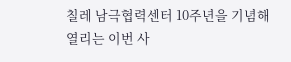칠레 남극협력센터 10주년을 기념해 열리는 이번 사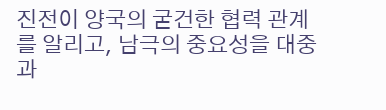진전이 양국의 굳건한 협력 관계를 알리고, 남극의 중요성을 대중과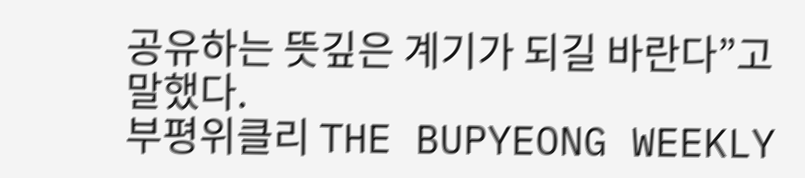공유하는 뜻깊은 계기가 되길 바란다”고 말했다.
부평위클리 THE BUPYEONG WEEKLY